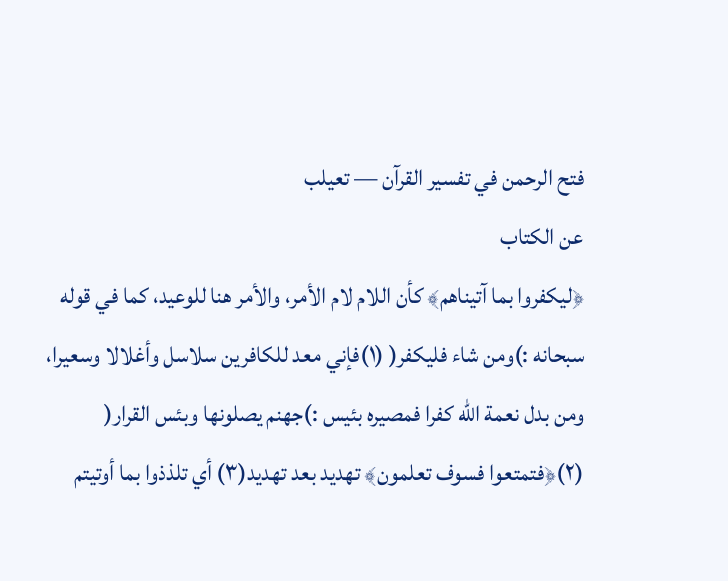فتح الرحمن في تفسير القرآن — تعيلب
عن الكتاب
﴿ليكفروا بما آتيناهم﴾ كأن اللام لام الأمر، والأمر هنا للوعيد، كما في قوله سبحانه :)ومن شاء فليكفر( (١)فإني معد للكافرين سلاسل وأغلالا وسعيرا، ومن بدل نعمة الله كفرا فمصيره بئيس :)جهنم يصلونها وبئس القرار( (٢)﴿فتمتعوا فسوف تعلمون﴾ تهديد بعد تهديد(٣) أي تلذذوا بما أوتيتم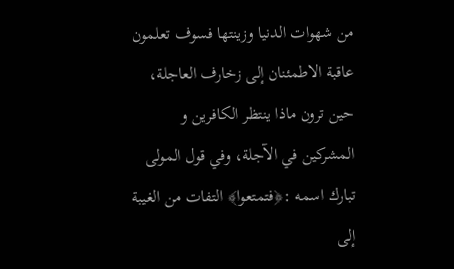من شهوات الدنيا وزينتها فسوف تعلمون عاقبة الاطمئنان إلى زخارف العاجلة، حين ترون ماذا ينتظر الكافرين و المشركين في الآجلة، وفي قول المولى تبارك اسمه :﴿فتمتعوا﴾ التفات من الغيبة إلى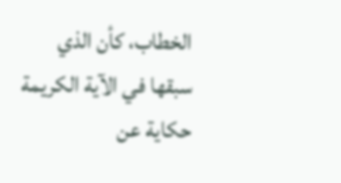الخطاب، كأن الذي سبقها في الآية الكريمة حكاية عن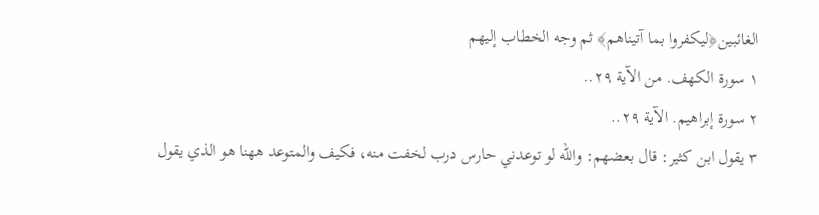الغائبين﴿ليكفروا بما آتيناهم﴾ ثم وجه الخطاب إليهم
١ سورة الكهف. من الآية ٢٩..
٢ سورة إبراهيم. الآية ٢٩..
٣ يقول ابن كثير: قال بعضهم: والله لو توعدني حارس درب لخفت منه، فكيف والمتوعد ههنا هو الذي يقول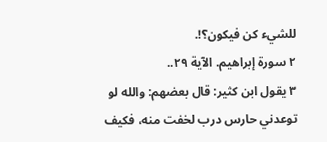للشيء كن فيكون؟!.
٢ سورة إبراهيم. الآية ٢٩..
٣ يقول ابن كثير: قال بعضهم: والله لو توعدني حارس درب لخفت منه، فكيف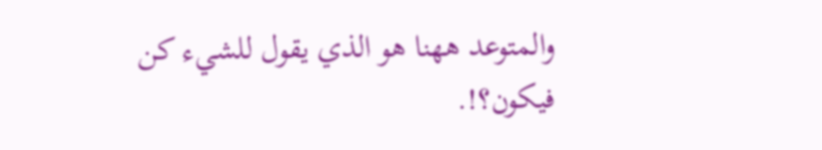والمتوعد ههنا هو الذي يقول للشيء كن فيكون؟!.